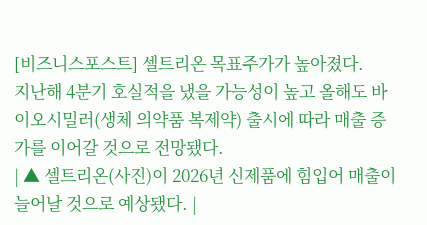[비즈니스포스트] 셀트리온 목표주가가 높아졌다.
지난해 4분기 호실적을 냈을 가능성이 높고 올해도 바이오시밀러(생체 의약품 복제약) 출시에 따라 매출 증가를 이어갈 것으로 전망됐다.
| ▲ 셀트리온(사진)이 2026년 신제품에 힘입어 매출이 늘어날 것으로 예상됐다. |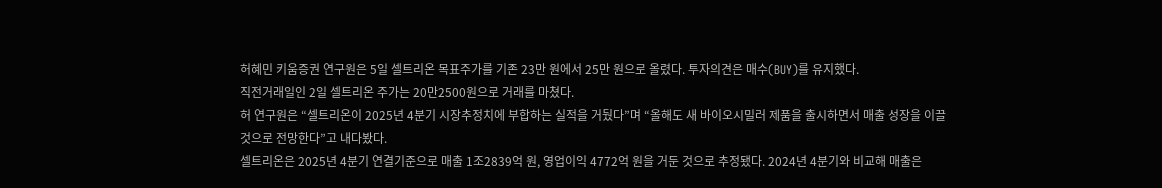허혜민 키움증권 연구원은 5일 셀트리온 목표주가를 기존 23만 원에서 25만 원으로 올렸다. 투자의견은 매수(BUY)를 유지했다.
직전거래일인 2일 셀트리온 주가는 20만2500원으로 거래를 마쳤다.
허 연구원은 “셀트리온이 2025년 4분기 시장추정치에 부합하는 실적을 거뒀다”며 “올해도 새 바이오시밀러 제품을 출시하면서 매출 성장을 이끌 것으로 전망한다”고 내다봤다.
셀트리온은 2025년 4분기 연결기준으로 매출 1조2839억 원, 영업이익 4772억 원을 거둔 것으로 추정됐다. 2024년 4분기와 비교해 매출은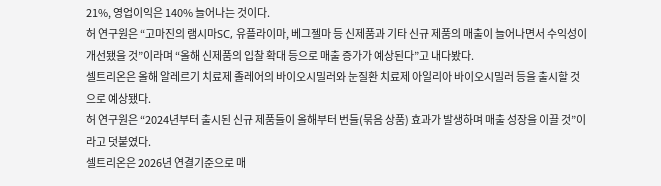21%, 영업이익은 140% 늘어나는 것이다.
허 연구원은 “고마진의 램시마SC, 유플라이마, 베그젤마 등 신제품과 기타 신규 제품의 매출이 늘어나면서 수익성이 개선됐을 것”이라며 “올해 신제품의 입찰 확대 등으로 매출 증가가 예상된다”고 내다봤다.
셀트리온은 올해 알레르기 치료제 졸레어의 바이오시밀러와 눈질환 치료제 아일리아 바이오시밀러 등을 출시할 것으로 예상됐다.
허 연구원은 “2024년부터 출시된 신규 제품들이 올해부터 번들(묶음 상품) 효과가 발생하며 매출 성장을 이끌 것”이라고 덧붙였다.
셀트리온은 2026년 연결기준으로 매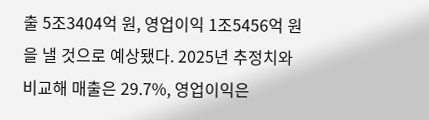출 5조3404억 원, 영업이익 1조5456억 원을 낼 것으로 예상됐다. 2025년 추정치와 비교해 매출은 29.7%, 영업이익은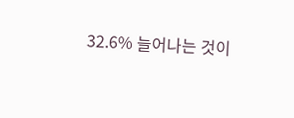32.6% 늘어나는 것이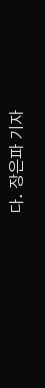다. 장은파 기자